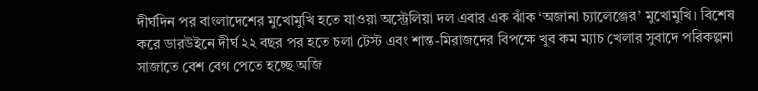দীর্ঘদিন পর বাংলাদেশের মুখোমুখি হতে যাওয়া অস্ট্রেলিয়া দল এবার এক ঝাঁক ‘অজানা চ্যালেঞ্জের’ মুখোমুখি। বিশেষ করে ডারউইনে দীর্ঘ ২২ বছর পর হতে চলা টেস্ট এবং শান্ত-মিরাজদের বিপক্ষে খুব কম ম্যাচ খেলার সুবাদে পরিকল্পনা সাজাতে বেশ বেগ পেতে হচ্ছে অজি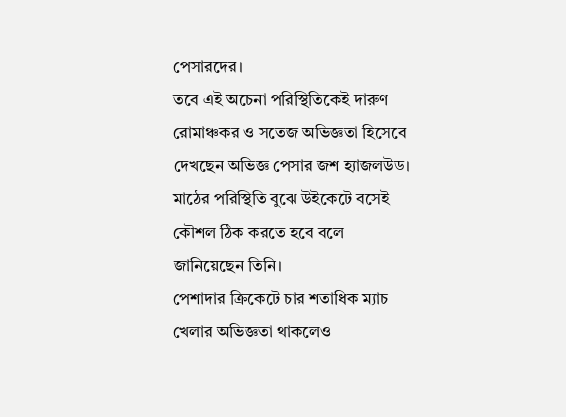পেসারদের।
তবে এই অচেনা পরিস্থিতিকেই দারুণ রোমাঞ্চকর ও সতেজ অভিজ্ঞতা হিসেবে দেখছেন অভিজ্ঞ পেসার জশ হ্যাজলউড। মাঠের পরিস্থিতি বুঝে উইকেটে বসেই কৌশল ঠিক করতে হবে বলে জানিয়েছেন তিনি।
পেশাদার ক্রিকেটে চার শতাধিক ম্যাচ খেলার অভিজ্ঞতা থাকলেও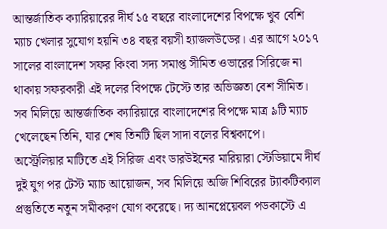আন্তর্জাতিক ক্যারিয়ারের দীর্ঘ ১৫ বছরে বাংলাদেশের বিপক্ষে খুব বেশি ম্যাচ খেলার সুযোগ হয়নি ৩৪ বছর বয়সী হ্যাজলউডের। এর আগে ২০১৭ সালের বাংলাদেশ সফর কিংবা সদ্য সমাপ্ত সীমিত ওভারের সিরিজে না থাকায় সফরকারী এই দলের বিপক্ষে টেস্টে তার অভিজ্ঞতা বেশ সীমিত। সব মিলিয়ে আন্তর্জাতিক ক্যারিয়ারে বাংলাদেশের বিপক্ষে মাত্র ৯টি ম্যাচ খেলেছেন তিনি, যার শেষ তিনটি ছিল সাদা বলের বিশ্বকাপে।
অস্ট্রেলিয়ার মাটিতে এই সিরিজ এবং ডারউইনের মারিয়ারা স্টেডিয়ামে দীর্ঘ দুই যুগ পর টেস্ট ম্যাচ আয়োজন, সব মিলিয়ে অজি শিবিরের ট্যাকটিক্যাল প্রস্তুতিতে নতুন সমীকরণ যোগ করেছে। দ্য আনপ্লেয়েবল পডকাস্টে এ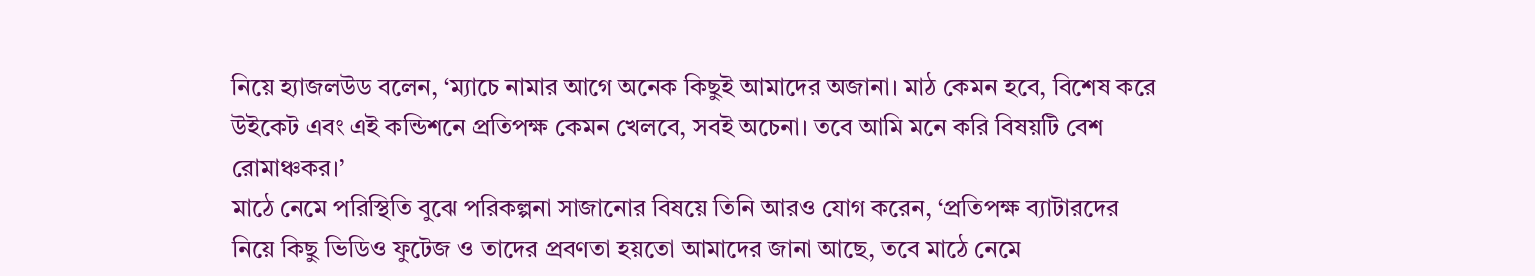নিয়ে হ্যাজলউড বলেন, ‘ম্যাচে নামার আগে অনেক কিছুই আমাদের অজানা। মাঠ কেমন হবে, বিশেষ করে উইকেট এবং এই কন্ডিশনে প্রতিপক্ষ কেমন খেলবে, সবই অচেনা। তবে আমি মনে করি বিষয়টি বেশ রোমাঞ্চকর।’
মাঠে নেমে পরিস্থিতি বুঝে পরিকল্পনা সাজানোর বিষয়ে তিনি আরও যোগ করেন, ‘প্রতিপক্ষ ব্যাটারদের নিয়ে কিছু ভিডিও ফুটেজ ও তাদের প্রবণতা হয়তো আমাদের জানা আছে, তবে মাঠে নেমে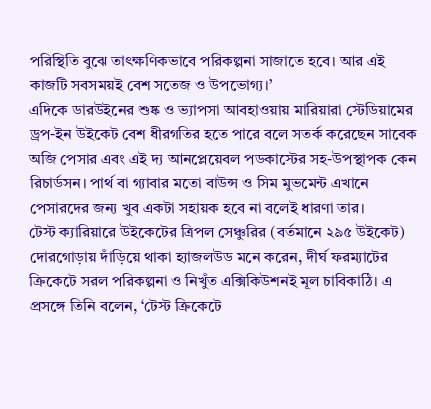পরিস্থিতি বুঝে তাৎক্ষণিকভাবে পরিকল্পনা সাজাতে হবে। আর এই কাজটি সবসময়ই বেশ সতেজ ও উপভোগ্য।’
এদিকে ডারউইনের শুষ্ক ও ভ্যাপসা আবহাওয়ায় মারিয়ারা স্টেডিয়ামের ড্রপ-ইন উইকেট বেশ ধীরগতির হতে পারে বলে সতর্ক করেছেন সাবেক অজি পেসার এবং এই দ্য আনপ্লেয়েবল পডকাস্টের সহ-উপস্থাপক কেন রিচার্ডসন। পার্থ বা গ্যাবার মতো বাউন্স ও সিম মুভমেন্ট এখানে পেসারদের জন্য খুব একটা সহায়ক হবে না বলেই ধারণা তার।
টেস্ট ক্যারিয়ারে উইকেটের ত্রিপল সেঞ্চুরির (বর্তমানে ২৯৫ উইকেট) দোরগোড়ায় দাঁড়িয়ে থাকা হ্যাজলউড মনে করেন, দীর্ঘ ফরম্যাটের ক্রিকেটে সরল পরিকল্পনা ও নিখুঁত এক্সিকিউশনই মূল চাবিকাঠি। এ প্রসঙ্গে তিনি বলেন, ‘টেস্ট ক্রিকেটে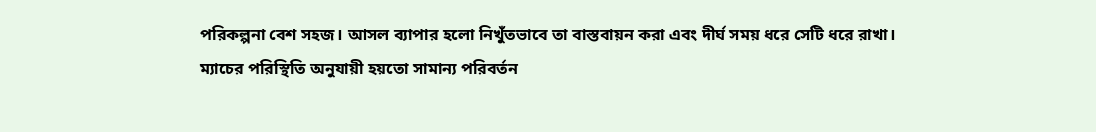পরিকল্পনা বেশ সহজ। আসল ব্যাপার হলো নিখুঁতভাবে তা বাস্তবায়ন করা এবং দীর্ঘ সময় ধরে সেটি ধরে রাখা। ম্যাচের পরিস্থিতি অনুযায়ী হয়তো সামান্য পরিবর্তন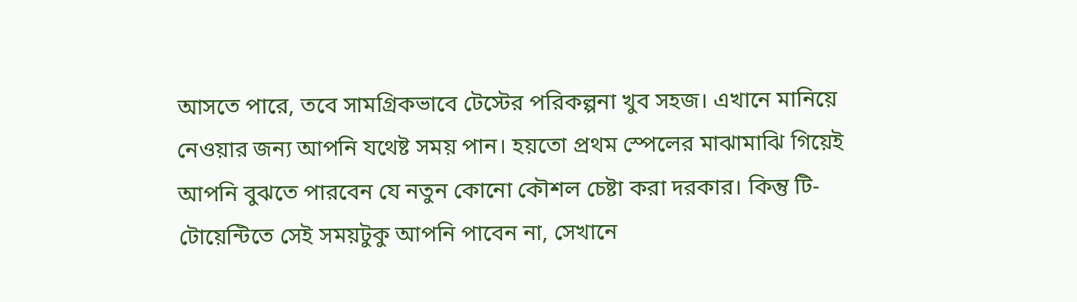আসতে পারে, তবে সামগ্রিকভাবে টেস্টের পরিকল্পনা খুব সহজ। এখানে মানিয়ে নেওয়ার জন্য আপনি যথেষ্ট সময় পান। হয়তো প্রথম স্পেলের মাঝামাঝি গিয়েই আপনি বুঝতে পারবেন যে নতুন কোনো কৌশল চেষ্টা করা দরকার। কিন্তু টি-টোয়েন্টিতে সেই সময়টুকু আপনি পাবেন না, সেখানে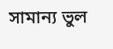সামান্য ভুল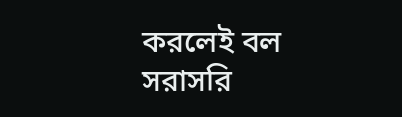করলেই বল সরাসরি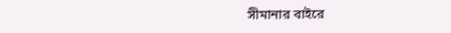সীমানার বাইরে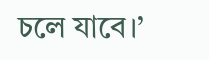চলে যাবে।’